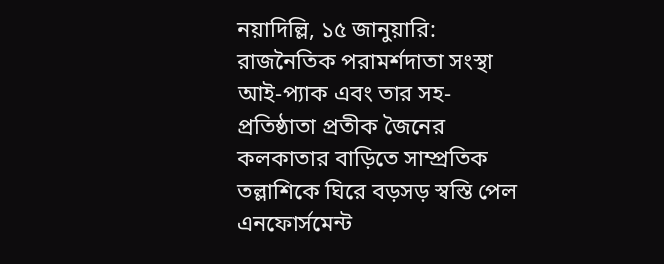নয়াদিল্লি, ১৫ জানুয়ারি: রাজনৈতিক পরামর্শদাতা সংস্থা আই-প্যাক এবং তার সহ-প্রতিষ্ঠাতা প্রতীক জৈনের কলকাতার বাড়িতে সাম্প্রতিক তল্লাশিকে ঘিরে বড়সড় স্বস্তি পেল এনফোর্সমেন্ট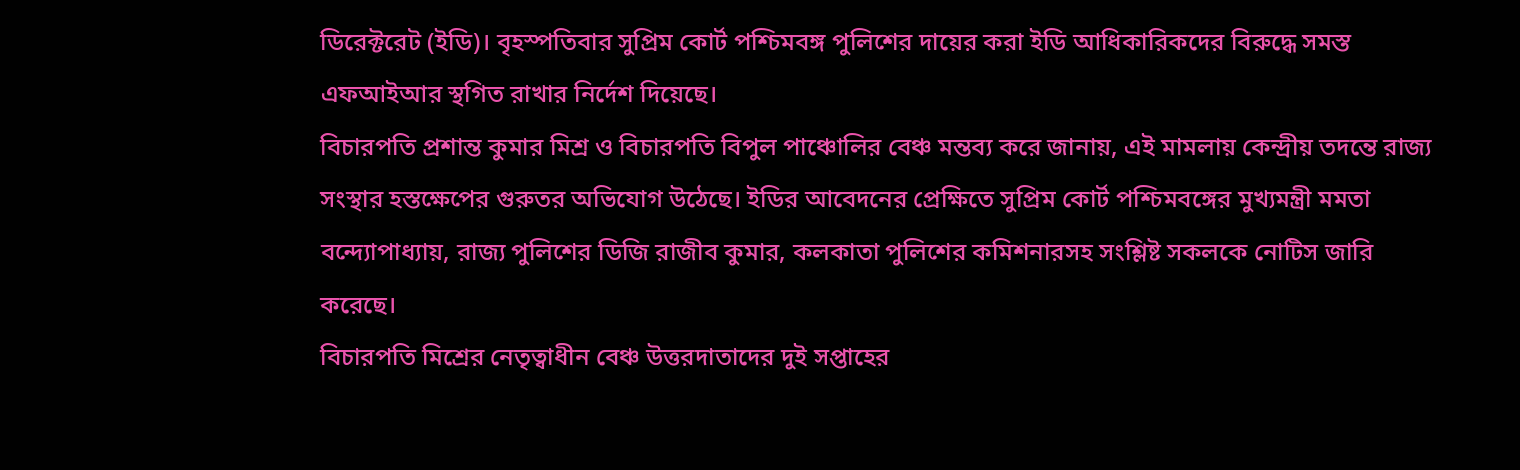ডিরেক্টরেট (ইডি)। বৃহস্পতিবার সুপ্রিম কোর্ট পশ্চিমবঙ্গ পুলিশের দায়ের করা ইডি আধিকারিকদের বিরুদ্ধে সমস্ত এফআইআর স্থগিত রাখার নির্দেশ দিয়েছে।
বিচারপতি প্রশান্ত কুমার মিশ্র ও বিচারপতি বিপুল পাঞ্চোলির বেঞ্চ মন্তব্য করে জানায়, এই মামলায় কেন্দ্রীয় তদন্তে রাজ্য সংস্থার হস্তক্ষেপের গুরুতর অভিযোগ উঠেছে। ইডির আবেদনের প্রেক্ষিতে সুপ্রিম কোর্ট পশ্চিমবঙ্গের মুখ্যমন্ত্রী মমতা বন্দ্যোপাধ্যায়, রাজ্য পুলিশের ডিজি রাজীব কুমার, কলকাতা পুলিশের কমিশনারসহ সংশ্লিষ্ট সকলকে নোটিস জারি করেছে।
বিচারপতি মিশ্রের নেতৃত্বাধীন বেঞ্চ উত্তরদাতাদের দুই সপ্তাহের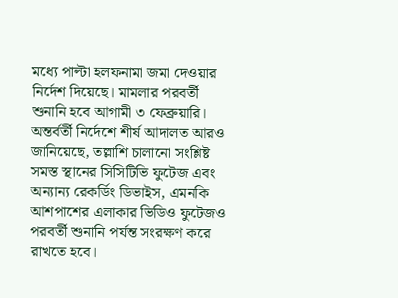মধ্যে পাল্টা হলফনামা জমা দেওয়ার নির্দেশ দিয়েছে। মামলার পরবর্তী শুনানি হবে আগামী ৩ ফেব্রুয়ারি।
অন্তর্বর্তী নির্দেশে শীর্ষ আদালত আরও জানিয়েছে, তল্লাশি চালানো সংশ্লিষ্ট সমস্ত স্থানের সিসিটিভি ফুটেজ এবং অন্যান্য রেকর্ডিং ডিভাইস, এমনকি আশপাশের এলাকার ভিডিও ফুটেজও পরবর্তী শুনানি পর্যন্ত সংরক্ষণ করে রাখতে হবে।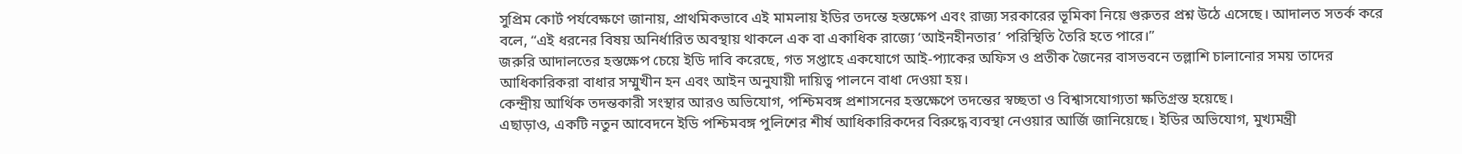সুপ্রিম কোর্ট পর্যবেক্ষণে জানায়, প্রাথমিকভাবে এই মামলায় ইডির তদন্তে হস্তক্ষেপ এবং রাজ্য সরকারের ভূমিকা নিয়ে গুরুতর প্রশ্ন উঠে এসেছে। আদালত সতর্ক করে বলে, “এই ধরনের বিষয় অনির্ধারিত অবস্থায় থাকলে এক বা একাধিক রাজ্যে ‘আইনহীনতার’ পরিস্থিতি তৈরি হতে পারে।”
জরুরি আদালতের হস্তক্ষেপ চেয়ে ইডি দাবি করেছে, গত সপ্তাহে একযোগে আই-প্যাকের অফিস ও প্রতীক জৈনের বাসভবনে তল্লাশি চালানোর সময় তাদের আধিকারিকরা বাধার সম্মুখীন হন এবং আইন অনুযায়ী দায়িত্ব পালনে বাধা দেওয়া হয়।
কেন্দ্রীয় আর্থিক তদন্তকারী সংস্থার আরও অভিযোগ, পশ্চিমবঙ্গ প্রশাসনের হস্তক্ষেপে তদন্তের স্বচ্ছতা ও বিশ্বাসযোগ্যতা ক্ষতিগ্রস্ত হয়েছে।
এছাড়াও, একটি নতুন আবেদনে ইডি পশ্চিমবঙ্গ পুলিশের শীর্ষ আধিকারিকদের বিরুদ্ধে ব্যবস্থা নেওয়ার আর্জি জানিয়েছে। ইডির অভিযোগ, মুখ্যমন্ত্রী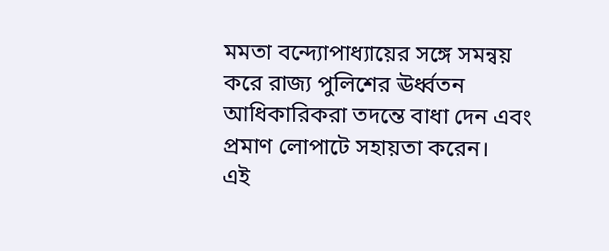মমতা বন্দ্যোপাধ্যায়ের সঙ্গে সমন্বয় করে রাজ্য পুলিশের ঊর্ধ্বতন আধিকারিকরা তদন্তে বাধা দেন এবং প্রমাণ লোপাটে সহায়তা করেন।
এই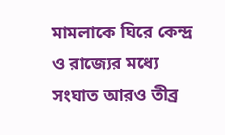মামলাকে ঘিরে কেন্দ্র ও রাজ্যের মধ্যে সংঘাত আরও তীব্র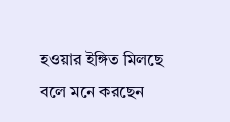হওয়ার ইঙ্গিত মিলছে বলে মনে করছেন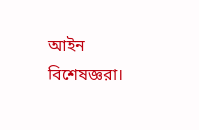আইন বিশেষজ্ঞরা।